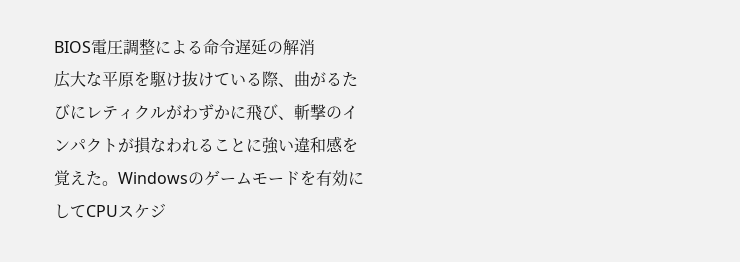BIOS電圧調整による命令遅延の解消
広大な平原を駆け抜けている際、曲がるたびにレティクルがわずかに飛び、斬撃のインパクトが損なわれることに強い違和感を覚えた。Windowsのゲームモードを有効にしてCPUスケジ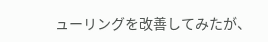ューリングを改善してみたが、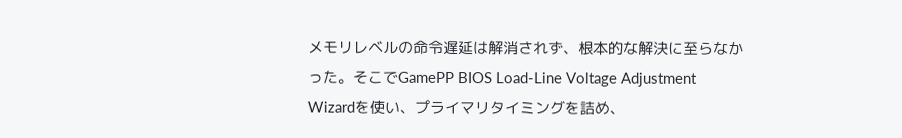メモリレベルの命令遅延は解消されず、根本的な解決に至らなかった。そこでGamePP BIOS Load-Line Voltage Adjustment Wizardを使い、プライマリタイミングを詰め、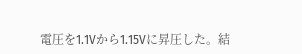電圧を1.1Vから1.15Vに昇圧した。結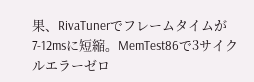果、RivaTunerでフレームタイムが7-12msに短縮。MemTest86で3サイクルエラーゼロ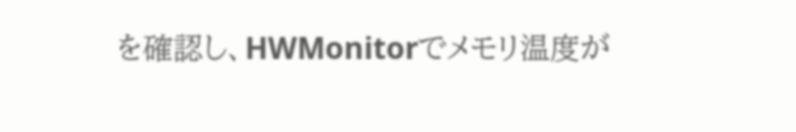を確認し、HWMonitorでメモリ温度が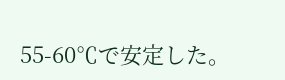55-60℃で安定した。